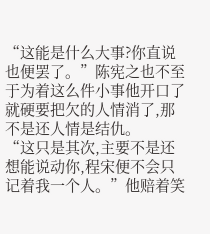“这能是什么大事?你直说也便罢了。”陈宪之也不至于为着这么件小事他开口了就硬要把欠的人情消了,那不是还人情是结仇。
“这只是其次,主要不是还想能说动你,程宋便不会只记着我一个人。”他赔着笑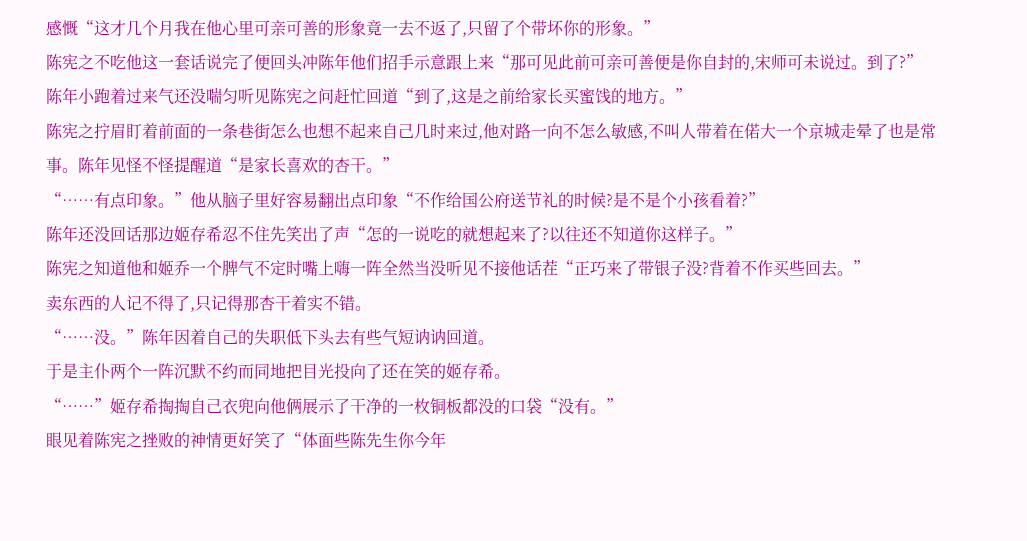感慨“这才几个月我在他心里可亲可善的形象竟一去不返了,只留了个带坏你的形象。”
陈宪之不吃他这一套话说完了便回头冲陈年他们招手示意跟上来“那可见此前可亲可善便是你自封的,宋师可未说过。到了?”
陈年小跑着过来气还没喘匀听见陈宪之问赶忙回道“到了,这是之前给家长买蜜饯的地方。”
陈宪之拧眉盯着前面的一条巷街怎么也想不起来自己几时来过,他对路一向不怎么敏感,不叫人带着在偌大一个京城走晕了也是常事。陈年见怪不怪提醒道“是家长喜欢的杏干。”
“……有点印象。”他从脑子里好容易翻出点印象“不作给国公府送节礼的时候?是不是个小孩看着?”
陈年还没回话那边姬存希忍不住先笑出了声“怎的一说吃的就想起来了?以往还不知道你这样子。”
陈宪之知道他和姬乔一个脾气不定时嘴上嗨一阵全然当没听见不接他话茬“正巧来了带银子没?背着不作买些回去。”
卖东西的人记不得了,只记得那杏干着实不错。
“……没。”陈年因着自己的失职低下头去有些气短讷讷回道。
于是主仆两个一阵沉默不约而同地把目光投向了还在笑的姬存希。
“……”姬存希掏掏自己衣兜向他俩展示了干净的一枚铜板都没的口袋“没有。”
眼见着陈宪之挫败的神情更好笑了“体面些陈先生你今年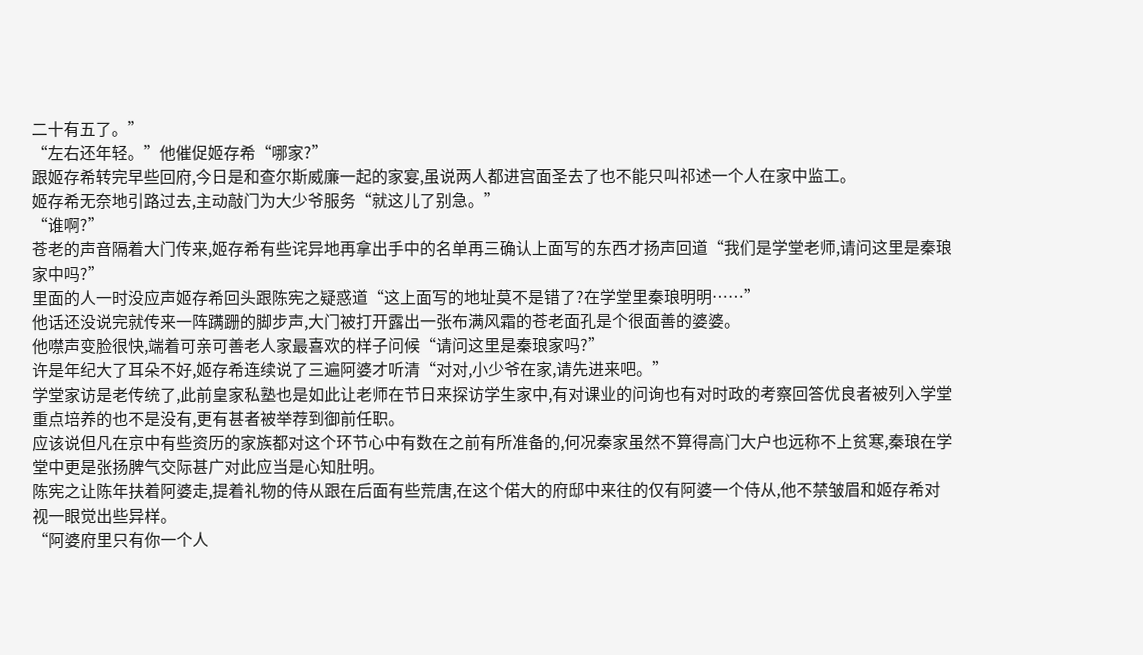二十有五了。”
“左右还年轻。”他催促姬存希“哪家?”
跟姬存希转完早些回府,今日是和查尔斯威廉一起的家宴,虽说两人都进宫面圣去了也不能只叫祁述一个人在家中监工。
姬存希无奈地引路过去,主动敲门为大少爷服务“就这儿了别急。”
“谁啊?”
苍老的声音隔着大门传来,姬存希有些诧异地再拿出手中的名单再三确认上面写的东西才扬声回道“我们是学堂老师,请问这里是秦琅家中吗?”
里面的人一时没应声姬存希回头跟陈宪之疑惑道“这上面写的地址莫不是错了?在学堂里秦琅明明……”
他话还没说完就传来一阵蹒跚的脚步声,大门被打开露出一张布满风霜的苍老面孔是个很面善的婆婆。
他噤声变脸很快,端着可亲可善老人家最喜欢的样子问候“请问这里是秦琅家吗?”
许是年纪大了耳朵不好,姬存希连续说了三遍阿婆才听清“对对,小少爷在家,请先进来吧。”
学堂家访是老传统了,此前皇家私塾也是如此让老师在节日来探访学生家中,有对课业的问询也有对时政的考察回答优良者被列入学堂重点培养的也不是没有,更有甚者被举荐到御前任职。
应该说但凡在京中有些资历的家族都对这个环节心中有数在之前有所准备的,何况秦家虽然不算得高门大户也远称不上贫寒,秦琅在学堂中更是张扬脾气交际甚广对此应当是心知肚明。
陈宪之让陈年扶着阿婆走,提着礼物的侍从跟在后面有些荒唐,在这个偌大的府邸中来往的仅有阿婆一个侍从,他不禁皱眉和姬存希对视一眼觉出些异样。
“阿婆府里只有你一个人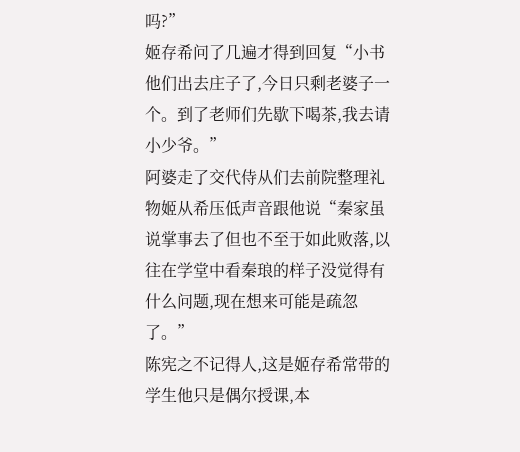吗?”
姬存希问了几遍才得到回复“小书他们出去庄子了,今日只剩老婆子一个。到了老师们先歇下喝茶,我去请小少爷。”
阿婆走了交代侍从们去前院整理礼物姬从希压低声音跟他说“秦家虽说掌事去了但也不至于如此败落,以往在学堂中看秦琅的样子没觉得有什么问题,现在想来可能是疏忽了。”
陈宪之不记得人,这是姬存希常带的学生他只是偶尔授课,本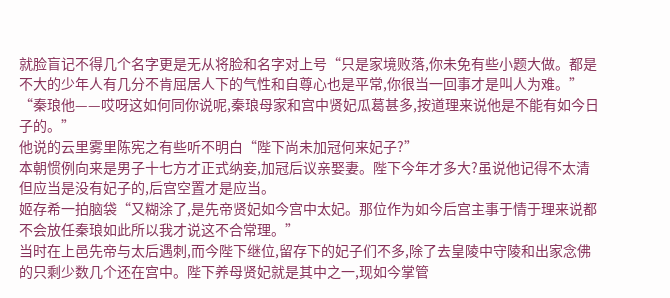就脸盲记不得几个名字更是无从将脸和名字对上号“只是家境败落,你未免有些小题大做。都是不大的少年人有几分不肯屈居人下的气性和自尊心也是平常,你很当一回事才是叫人为难。”
“秦琅他——哎呀这如何同你说呢,秦琅母家和宫中贤妃瓜葛甚多,按道理来说他是不能有如今日子的。”
他说的云里雾里陈宪之有些听不明白“陛下尚未加冠何来妃子?”
本朝惯例向来是男子十七方才正式纳妾,加冠后议亲娶妻。陛下今年才多大?虽说他记得不太清但应当是没有妃子的,后宫空置才是应当。
姬存希一拍脑袋“又糊涂了,是先帝贤妃如今宫中太妃。那位作为如今后宫主事于情于理来说都不会放任秦琅如此所以我才说这不合常理。”
当时在上邑先帝与太后遇刺,而今陛下继位,留存下的妃子们不多,除了去皇陵中守陵和出家念佛的只剩少数几个还在宫中。陛下养母贤妃就是其中之一,现如今掌管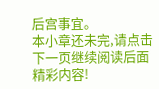后宫事宜。
本小章还未完,请点击下一页继续阅读后面精彩内容!